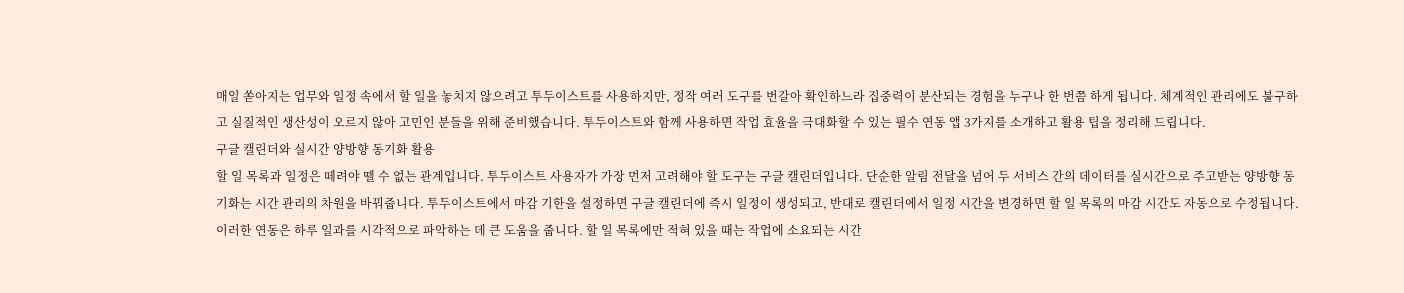매일 쏟아지는 업무와 일정 속에서 할 일을 놓치지 않으려고 투두이스트를 사용하지만, 정작 여러 도구를 번갈아 확인하느라 집중력이 분산되는 경험을 누구나 한 번쯤 하게 됩니다. 체계적인 관리에도 불구하고 실질적인 생산성이 오르지 않아 고민인 분들을 위해 준비했습니다. 투두이스트와 함께 사용하면 작업 효율을 극대화할 수 있는 필수 연동 앱 3가지를 소개하고 활용 팁을 정리해 드립니다.
구글 캘린더와 실시간 양방향 동기화 활용
할 일 목록과 일정은 떼려야 뗄 수 없는 관계입니다. 투두이스트 사용자가 가장 먼저 고려해야 할 도구는 구글 캘린더입니다. 단순한 알림 전달을 넘어 두 서비스 간의 데이터를 실시간으로 주고받는 양방향 동기화는 시간 관리의 차원을 바꿔줍니다. 투두이스트에서 마감 기한을 설정하면 구글 캘린더에 즉시 일정이 생성되고, 반대로 캘린더에서 일정 시간을 변경하면 할 일 목록의 마감 시간도 자동으로 수정됩니다.
이러한 연동은 하루 일과를 시각적으로 파악하는 데 큰 도움을 줍니다. 할 일 목록에만 적혀 있을 때는 작업에 소요되는 시간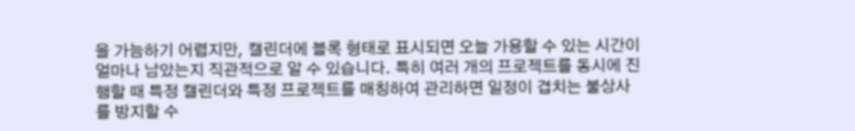을 가늠하기 어렵지만, 캘린더에 블록 형태로 표시되면 오늘 가용할 수 있는 시간이 얼마나 남았는지 직관적으로 알 수 있습니다. 특히 여러 개의 프로젝트를 동시에 진행할 때 특정 캘린더와 특정 프로젝트를 매칭하여 관리하면 일정이 겹치는 불상사를 방지할 수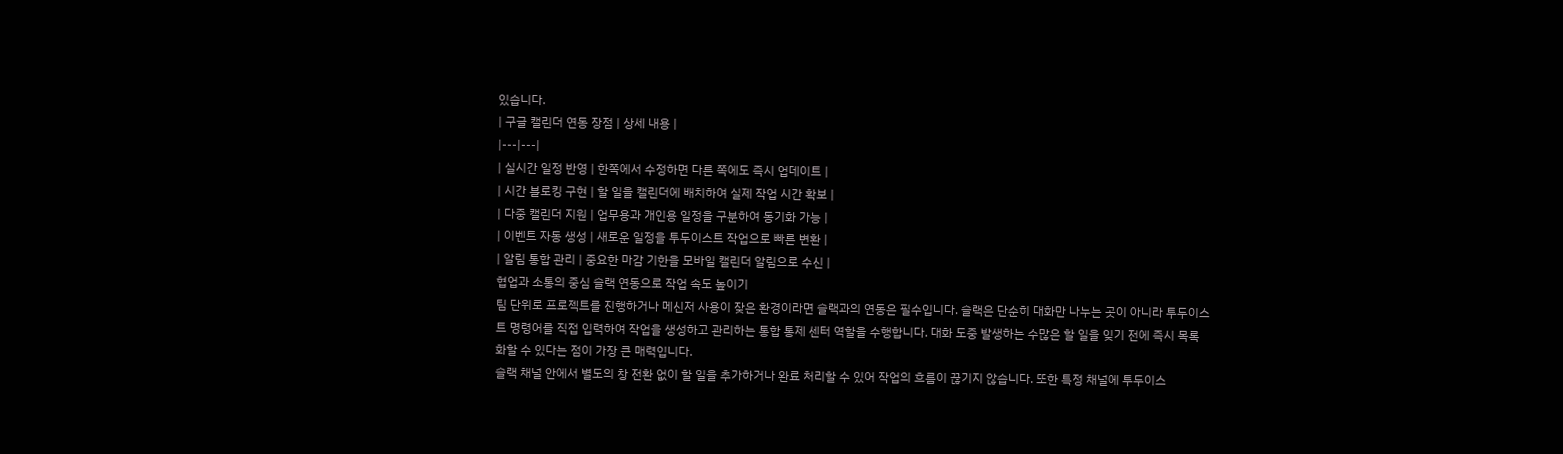있습니다.
| 구글 캘린더 연동 장점 | 상세 내용 |
|---|---|
| 실시간 일정 반영 | 한쪽에서 수정하면 다른 쪽에도 즉시 업데이트 |
| 시간 블로킹 구현 | 할 일을 캘린더에 배치하여 실제 작업 시간 확보 |
| 다중 캘린더 지원 | 업무용과 개인용 일정을 구분하여 동기화 가능 |
| 이벤트 자동 생성 | 새로운 일정을 투두이스트 작업으로 빠른 변환 |
| 알림 통합 관리 | 중요한 마감 기한을 모바일 캘린더 알림으로 수신 |
협업과 소통의 중심 슬랙 연동으로 작업 속도 높이기
팀 단위로 프로젝트를 진행하거나 메신저 사용이 잦은 환경이라면 슬랙과의 연동은 필수입니다. 슬랙은 단순히 대화만 나누는 곳이 아니라 투두이스트 명령어를 직접 입력하여 작업을 생성하고 관리하는 통합 통제 센터 역할을 수행합니다. 대화 도중 발생하는 수많은 할 일을 잊기 전에 즉시 목록화할 수 있다는 점이 가장 큰 매력입니다.
슬랙 채널 안에서 별도의 창 전환 없이 할 일을 추가하거나 완료 처리할 수 있어 작업의 흐름이 끊기지 않습니다. 또한 특정 채널에 투두이스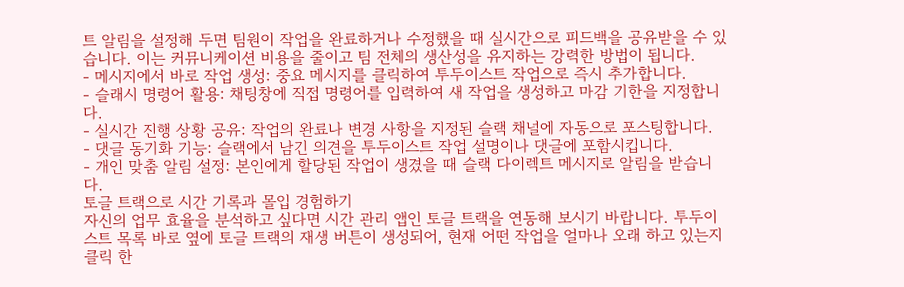트 알림을 설정해 두면 팀원이 작업을 완료하거나 수정했을 때 실시간으로 피드백을 공유받을 수 있습니다. 이는 커뮤니케이션 비용을 줄이고 팀 전체의 생산성을 유지하는 강력한 방법이 됩니다.
- 메시지에서 바로 작업 생성: 중요 메시지를 클릭하여 투두이스트 작업으로 즉시 추가합니다.
- 슬래시 명령어 활용: 채팅창에 직접 명령어를 입력하여 새 작업을 생성하고 마감 기한을 지정합니다.
- 실시간 진행 상황 공유: 작업의 완료나 변경 사항을 지정된 슬랙 채널에 자동으로 포스팅합니다.
- 댓글 동기화 기능: 슬랙에서 남긴 의견을 투두이스트 작업 설명이나 댓글에 포함시킵니다.
- 개인 맞춤 알림 설정: 본인에게 할당된 작업이 생겼을 때 슬랙 다이렉트 메시지로 알림을 받습니다.
토글 트랙으로 시간 기록과 몰입 경험하기
자신의 업무 효율을 분석하고 싶다면 시간 관리 앱인 토글 트랙을 연동해 보시기 바랍니다. 투두이스트 목록 바로 옆에 토글 트랙의 재생 버튼이 생성되어, 현재 어떤 작업을 얼마나 오래 하고 있는지 클릭 한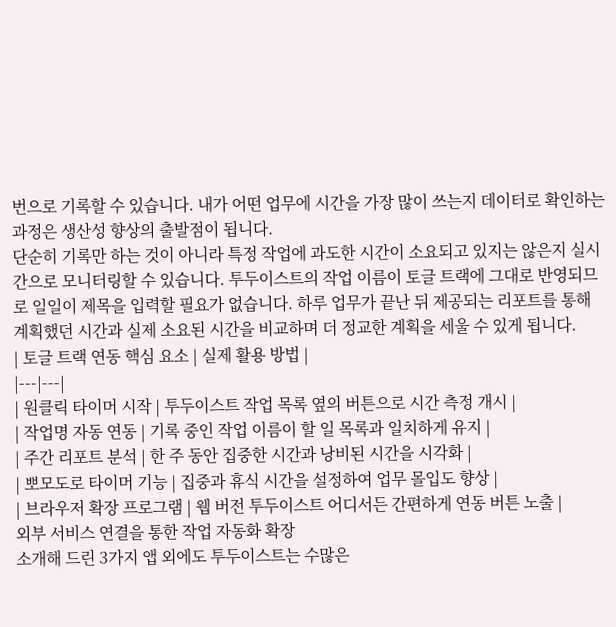번으로 기록할 수 있습니다. 내가 어떤 업무에 시간을 가장 많이 쓰는지 데이터로 확인하는 과정은 생산성 향상의 출발점이 됩니다.
단순히 기록만 하는 것이 아니라 특정 작업에 과도한 시간이 소요되고 있지는 않은지 실시간으로 모니터링할 수 있습니다. 투두이스트의 작업 이름이 토글 트랙에 그대로 반영되므로 일일이 제목을 입력할 필요가 없습니다. 하루 업무가 끝난 뒤 제공되는 리포트를 통해 계획했던 시간과 실제 소요된 시간을 비교하며 더 정교한 계획을 세울 수 있게 됩니다.
| 토글 트랙 연동 핵심 요소 | 실제 활용 방법 |
|---|---|
| 원클릭 타이머 시작 | 투두이스트 작업 목록 옆의 버튼으로 시간 측정 개시 |
| 작업명 자동 연동 | 기록 중인 작업 이름이 할 일 목록과 일치하게 유지 |
| 주간 리포트 분석 | 한 주 동안 집중한 시간과 낭비된 시간을 시각화 |
| 뽀모도로 타이머 기능 | 집중과 휴식 시간을 설정하여 업무 몰입도 향상 |
| 브라우저 확장 프로그램 | 웹 버전 투두이스트 어디서든 간편하게 연동 버튼 노출 |
외부 서비스 연결을 통한 작업 자동화 확장
소개해 드린 3가지 앱 외에도 투두이스트는 수많은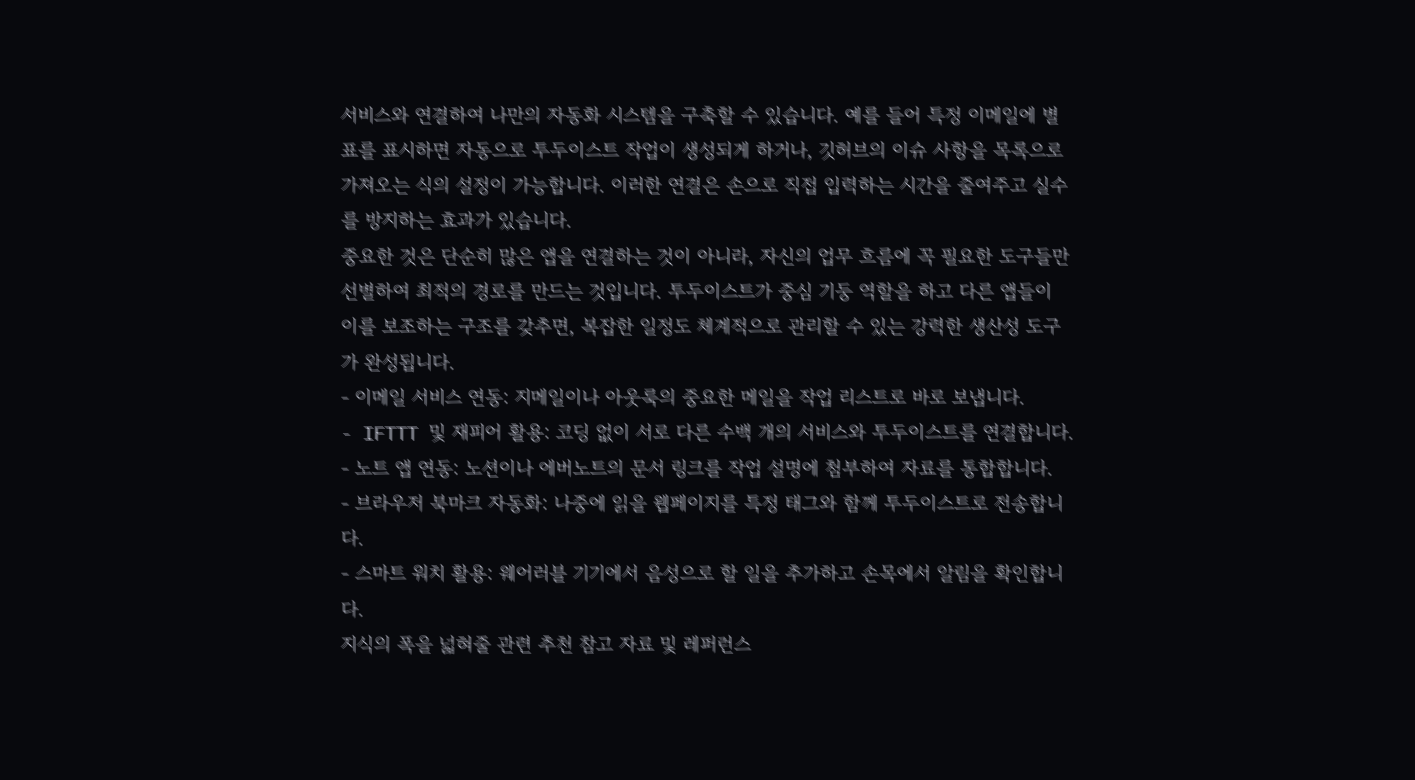서비스와 연결하여 나만의 자동화 시스템을 구축할 수 있습니다. 예를 들어 특정 이메일에 별표를 표시하면 자동으로 투두이스트 작업이 생성되게 하거나, 깃허브의 이슈 사항을 목록으로 가져오는 식의 설정이 가능합니다. 이러한 연결은 손으로 직접 입력하는 시간을 줄여주고 실수를 방지하는 효과가 있습니다.
중요한 것은 단순히 많은 앱을 연결하는 것이 아니라, 자신의 업무 흐름에 꼭 필요한 도구들만 선별하여 최적의 경로를 만드는 것입니다. 투두이스트가 중심 기둥 역할을 하고 다른 앱들이 이를 보조하는 구조를 갖추면, 복잡한 일정도 체계적으로 관리할 수 있는 강력한 생산성 도구가 완성됩니다.
- 이메일 서비스 연동: 지메일이나 아웃룩의 중요한 메일을 작업 리스트로 바로 보냅니다.
- IFTTT 및 재피어 활용: 코딩 없이 서로 다른 수백 개의 서비스와 투두이스트를 연결합니다.
- 노트 앱 연동: 노션이나 에버노트의 문서 링크를 작업 설명에 첨부하여 자료를 통합합니다.
- 브라우저 북마크 자동화: 나중에 읽을 웹페이지를 특정 태그와 함께 투두이스트로 전송합니다.
- 스마트 워치 활용: 웨어러블 기기에서 음성으로 할 일을 추가하고 손목에서 알림을 확인합니다.
지식의 폭을 넓혀줄 관련 추천 참고 자료 및 레퍼런스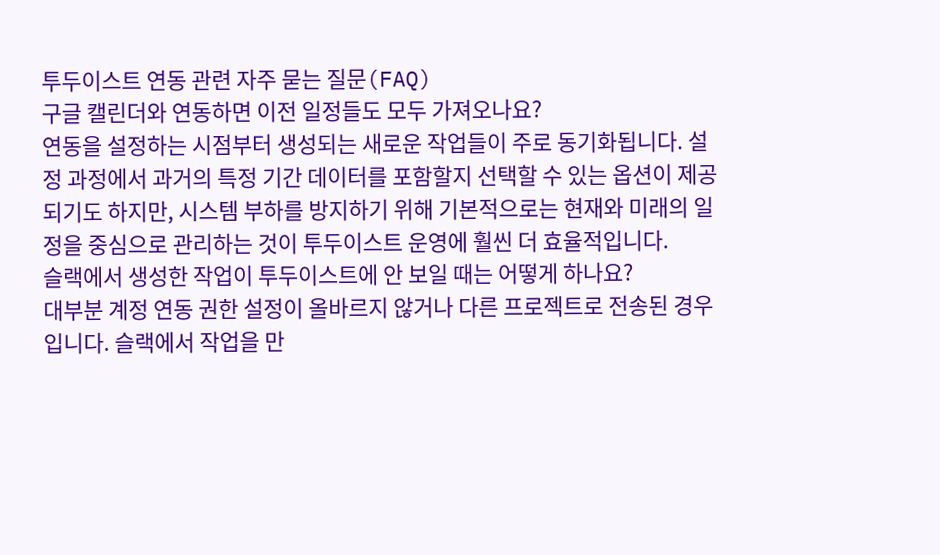투두이스트 연동 관련 자주 묻는 질문(FAQ)
구글 캘린더와 연동하면 이전 일정들도 모두 가져오나요?
연동을 설정하는 시점부터 생성되는 새로운 작업들이 주로 동기화됩니다. 설정 과정에서 과거의 특정 기간 데이터를 포함할지 선택할 수 있는 옵션이 제공되기도 하지만, 시스템 부하를 방지하기 위해 기본적으로는 현재와 미래의 일정을 중심으로 관리하는 것이 투두이스트 운영에 훨씬 더 효율적입니다.
슬랙에서 생성한 작업이 투두이스트에 안 보일 때는 어떻게 하나요?
대부분 계정 연동 권한 설정이 올바르지 않거나 다른 프로젝트로 전송된 경우입니다. 슬랙에서 작업을 만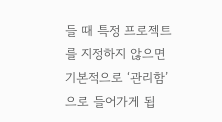들 때 특정 프로젝트를 지정하지 않으면 기본적으로 ‘관리함’으로 들어가게 됩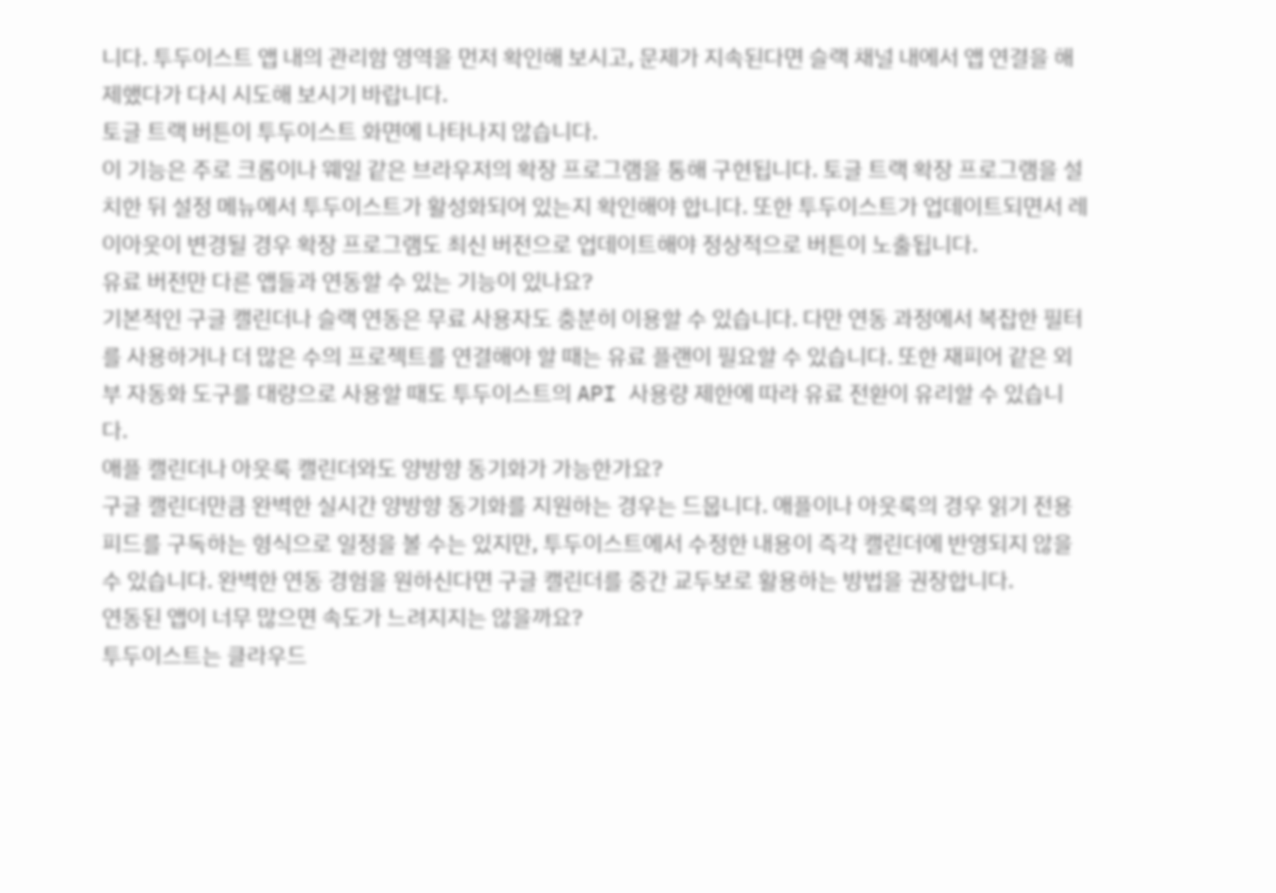니다. 투두이스트 앱 내의 관리함 영역을 먼저 확인해 보시고, 문제가 지속된다면 슬랙 채널 내에서 앱 연결을 해제했다가 다시 시도해 보시기 바랍니다.
토글 트랙 버튼이 투두이스트 화면에 나타나지 않습니다.
이 기능은 주로 크롬이나 웨일 같은 브라우저의 확장 프로그램을 통해 구현됩니다. 토글 트랙 확장 프로그램을 설치한 뒤 설정 메뉴에서 투두이스트가 활성화되어 있는지 확인해야 합니다. 또한 투두이스트가 업데이트되면서 레이아웃이 변경될 경우 확장 프로그램도 최신 버전으로 업데이트해야 정상적으로 버튼이 노출됩니다.
유료 버전만 다른 앱들과 연동할 수 있는 기능이 있나요?
기본적인 구글 캘린더나 슬랙 연동은 무료 사용자도 충분히 이용할 수 있습니다. 다만 연동 과정에서 복잡한 필터를 사용하거나 더 많은 수의 프로젝트를 연결해야 할 때는 유료 플랜이 필요할 수 있습니다. 또한 재피어 같은 외부 자동화 도구를 대량으로 사용할 때도 투두이스트의 API 사용량 제한에 따라 유료 전환이 유리할 수 있습니다.
애플 캘린더나 아웃룩 캘린더와도 양방향 동기화가 가능한가요?
구글 캘린더만큼 완벽한 실시간 양방향 동기화를 지원하는 경우는 드뭅니다. 애플이나 아웃룩의 경우 읽기 전용 피드를 구독하는 형식으로 일정을 볼 수는 있지만, 투두이스트에서 수정한 내용이 즉각 캘린더에 반영되지 않을 수 있습니다. 완벽한 연동 경험을 원하신다면 구글 캘린더를 중간 교두보로 활용하는 방법을 권장합니다.
연동된 앱이 너무 많으면 속도가 느려지지는 않을까요?
투두이스트는 클라우드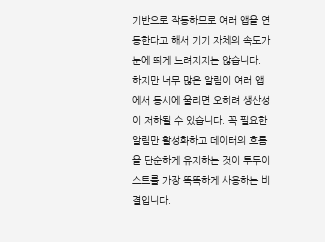기반으로 작동하므로 여러 앱을 연동한다고 해서 기기 자체의 속도가 눈에 띄게 느려지지는 않습니다. 하지만 너무 많은 알림이 여러 앱에서 동시에 울리면 오히려 생산성이 저하될 수 있습니다. 꼭 필요한 알림만 활성화하고 데이터의 흐름을 단순하게 유지하는 것이 투두이스트를 가장 똑똑하게 사용하는 비결입니다.